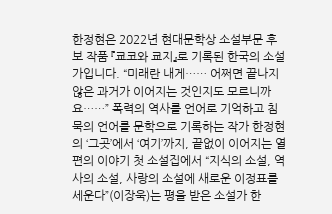한정현은 2022년 현대문학상 소설부문 후보 작품 『쿄코와 쿄지』로 기록된 한국의 소설가입니다. “미래란 내게…… 어쩌면 끝나지 않은 과거가 이어지는 것인지도 모르니까요……” 폭력의 역사를 언어로 기억하고 침묵의 언어를 문학으로 기록하는 작가 한정현의 ‘그곳’에서 ‘여기’까지, 끝없이 이어지는 열 편의 이야기 첫 소설집에서 “지식의 소설, 역사의 소설, 사랑의 소설에 새로운 이정표를 세운다”(이장욱)는 평을 받은 소설가 한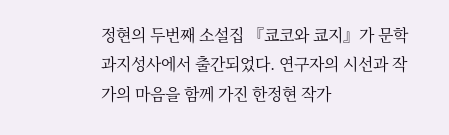정현의 두번째 소설집 『쿄코와 쿄지』가 문학과지성사에서 출간되었다. 연구자의 시선과 작가의 마음을 함께 가진 한정현 작가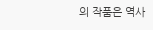의 작품은 역사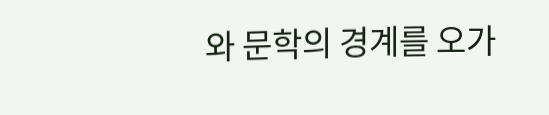와 문학의 경계를 오가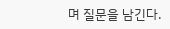며 질문을 남긴다.